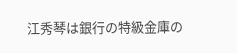江秀琴は銀行の特級金庫の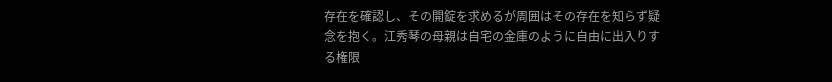存在を確認し、その開錠を求めるが周囲はその存在を知らず疑念を抱く。江秀琴の母親は自宅の金庫のように自由に出入りする権限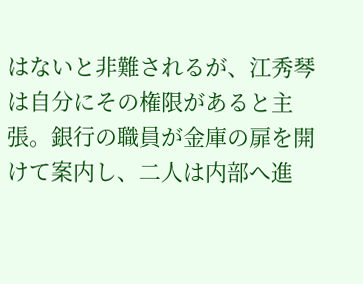はないと非難されるが、江秀琴は自分にその権限があると主張。銀行の職員が金庫の扉を開けて案内し、二人は内部へ進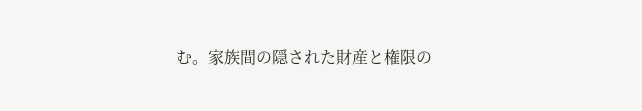む。家族間の隠された財産と権限の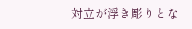対立が浮き彫りとな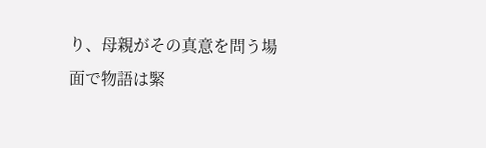り、母親がその真意を問う場面で物語は緊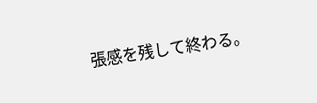張感を残して終わる。